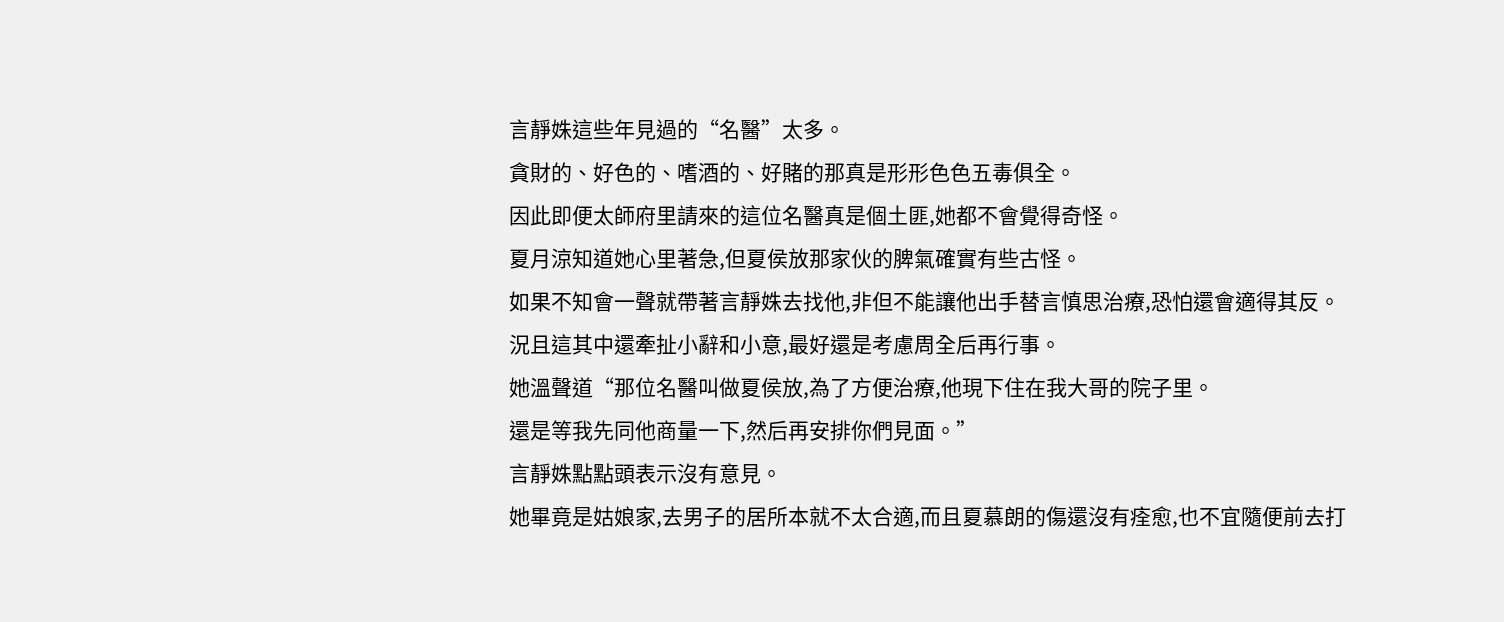言靜姝這些年見過的“名醫”太多。
貪財的、好色的、嗜酒的、好賭的那真是形形色色五毒俱全。
因此即便太師府里請來的這位名醫真是個土匪,她都不會覺得奇怪。
夏月涼知道她心里著急,但夏侯放那家伙的脾氣確實有些古怪。
如果不知會一聲就帶著言靜姝去找他,非但不能讓他出手替言慎思治療,恐怕還會適得其反。
況且這其中還牽扯小辭和小意,最好還是考慮周全后再行事。
她溫聲道“那位名醫叫做夏侯放,為了方便治療,他現下住在我大哥的院子里。
還是等我先同他商量一下,然后再安排你們見面。”
言靜姝點點頭表示沒有意見。
她畢竟是姑娘家,去男子的居所本就不太合適,而且夏慕朗的傷還沒有痊愈,也不宜隨便前去打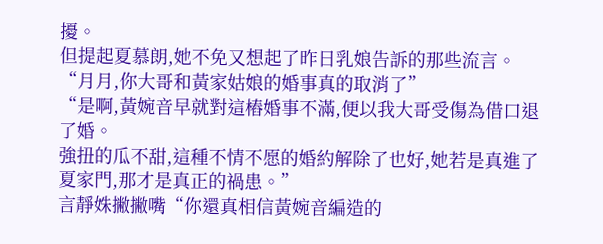擾。
但提起夏慕朗,她不免又想起了昨日乳娘告訴的那些流言。
“月月,你大哥和黃家姑娘的婚事真的取消了”
“是啊,黃婉音早就對這樁婚事不滿,便以我大哥受傷為借口退了婚。
強扭的瓜不甜,這種不情不愿的婚約解除了也好,她若是真進了夏家門,那才是真正的禍患。”
言靜姝撇撇嘴“你還真相信黃婉音編造的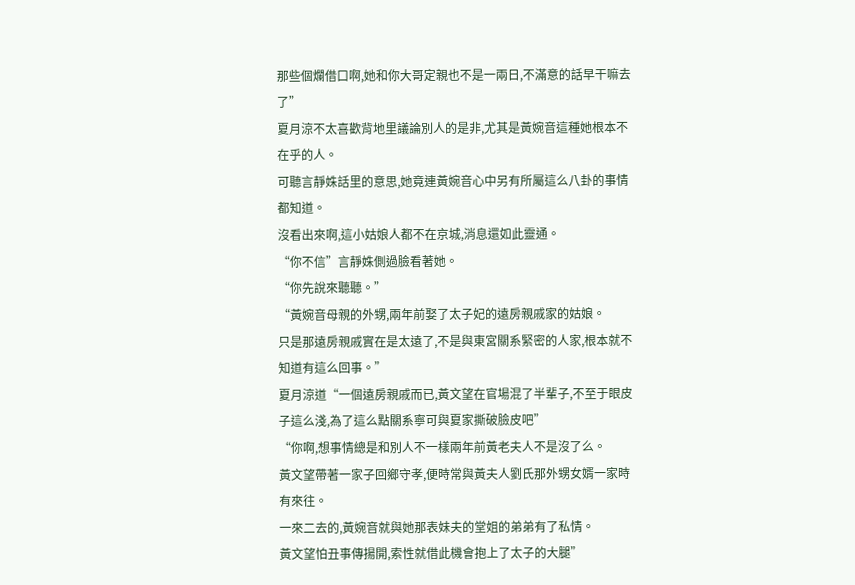那些個爛借口啊,她和你大哥定親也不是一兩日,不滿意的話早干嘛去了”
夏月涼不太喜歡背地里議論別人的是非,尤其是黃婉音這種她根本不在乎的人。
可聽言靜姝話里的意思,她竟連黃婉音心中另有所屬這么八卦的事情都知道。
沒看出來啊,這小姑娘人都不在京城,消息還如此靈通。
“你不信”言靜姝側過臉看著她。
“你先說來聽聽。”
“黃婉音母親的外甥,兩年前娶了太子妃的遠房親戚家的姑娘。
只是那遠房親戚實在是太遠了,不是與東宮關系緊密的人家,根本就不知道有這么回事。”
夏月涼道“一個遠房親戚而已,黃文望在官場混了半輩子,不至于眼皮子這么淺,為了這么點關系寧可與夏家撕破臉皮吧”
“你啊,想事情總是和別人不一樣兩年前黃老夫人不是沒了么。
黃文望帶著一家子回鄉守孝,便時常與黃夫人劉氏那外甥女婿一家時有來往。
一來二去的,黃婉音就與她那表妹夫的堂姐的弟弟有了私情。
黃文望怕丑事傳揚開,索性就借此機會抱上了太子的大腿”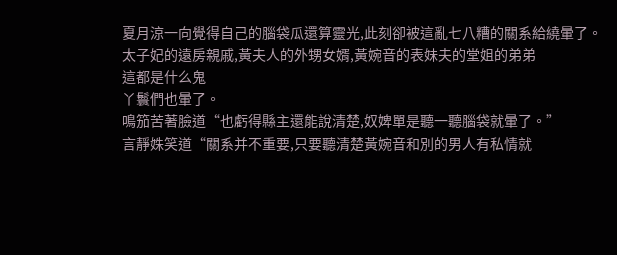夏月涼一向覺得自己的腦袋瓜還算靈光,此刻卻被這亂七八糟的關系給繞暈了。
太子妃的遠房親戚,黃夫人的外甥女婿,黃婉音的表妹夫的堂姐的弟弟
這都是什么鬼
丫鬟們也暈了。
鳴笳苦著臉道“也虧得縣主還能說清楚,奴婢單是聽一聽腦袋就暈了。”
言靜姝笑道“關系并不重要,只要聽清楚黃婉音和別的男人有私情就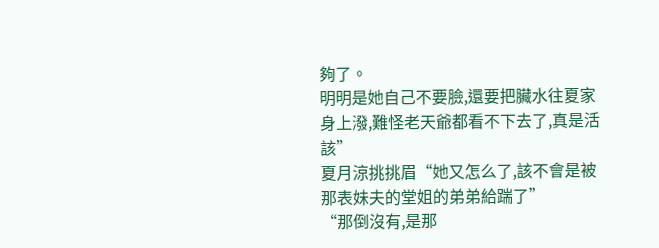夠了。
明明是她自己不要臉,還要把臟水往夏家身上潑,難怪老天爺都看不下去了,真是活該”
夏月涼挑挑眉“她又怎么了,該不會是被那表妹夫的堂姐的弟弟給踹了”
“那倒沒有,是那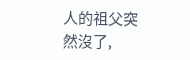人的祖父突然沒了,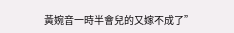黃婉音一時半會兒的又嫁不成了”